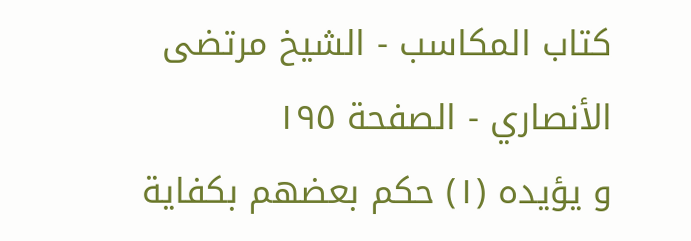كتاب المكاسب - الشيخ مرتضى الأنصاري - الصفحة ١٩٥
و يؤيده (١) حكم بعضهم بكفاية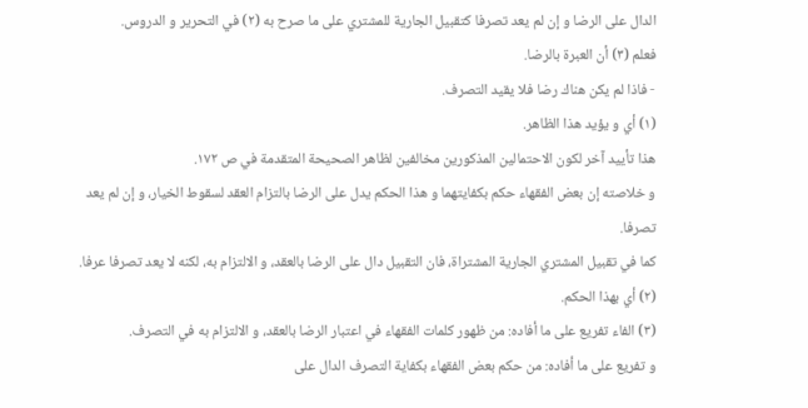الدال على الرضا و إن لم يعد تصرفا كتقبيل الجارية للمشتري على ما صرح به (٢) في التحرير و الدروس.
فعلم (٣) أن العبرة بالرضا.
- فاذا لم يكن هناك رضا فلا يقيد التصرف.
(١) أي و يؤيد هذا الظاهر.
هذا تأييد آخر لكون الاحتمالين المذكورين مخالفين لظاهر الصحيحة المتقدمة في ص ١٧٢.
و خلاصته إن بعض الفقهاء حكم بكفايتهما و هذا الحكم يدل على الرضا بالتزام العقد لسقوط الخيار، و إن لم يعد تصرفا.
كما في تقبيل المشتري الجارية المشتراة، فان التقبيل دال على الرضا بالعقد، و الالتزام به، لكنه لا يعد تصرفا عرفا.
(٢) أي بهذا الحكم.
(٣) الفاء تفريع على ما أفاده: من ظهور كلمات الفقهاء في اعتبار الرضا بالعقد، و الالتزام به في التصرف.
و تفريع على ما أفاده: من حكم بعض الفقهاء بكفاية التصرف الدال على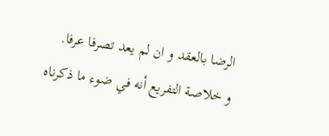الرضا بالعقد و ان لم يعد تصرفا عرفا.
و خلاصة التفريع أنه في ضوء ما ذكرناه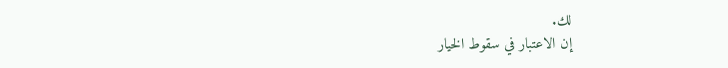لك.
إن الاعتبار في سقوط الخيار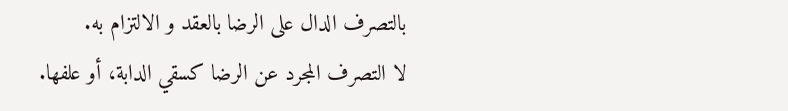بالتصرف الدال على الرضا بالعقد و الالتزام به.
لا التصرف المجرد عن الرضا كسقي الدابة، أو علفها.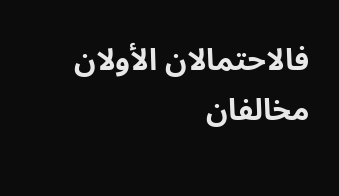فالاحتمالان الأولان مخالفان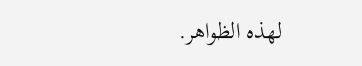لهذه الظواهر.